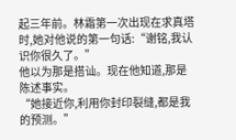起三年前。林霜第一次出现在求真塔时,她对他说的第一句话:“谢铭,我认识你很久了。”
他以为那是搭讪。现在他知道,那是陈述事实。
“她接近你,利用你封印裂缝,都是我的预测。”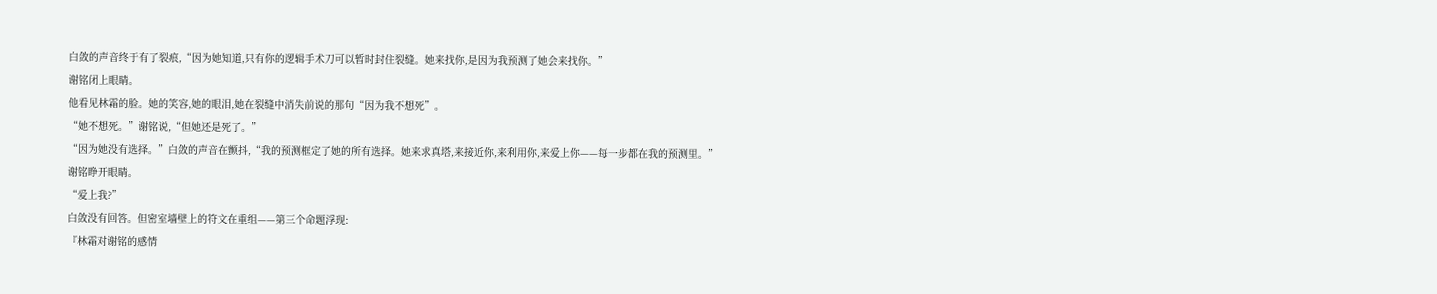白敛的声音终于有了裂痕,“因为她知道,只有你的逻辑手术刀可以暂时封住裂缝。她来找你,是因为我预测了她会来找你。”
谢铭闭上眼睛。
他看见林霜的脸。她的笑容,她的眼泪,她在裂缝中消失前说的那句“因为我不想死”。
“她不想死。”谢铭说,“但她还是死了。”
“因为她没有选择。”白敛的声音在颤抖,“我的预测框定了她的所有选择。她来求真塔,来接近你,来利用你,来爱上你——每一步都在我的预测里。”
谢铭睁开眼睛。
“爱上我?”
白敛没有回答。但密室墙壁上的符文在重组——第三个命题浮现:
『林霜对谢铭的感情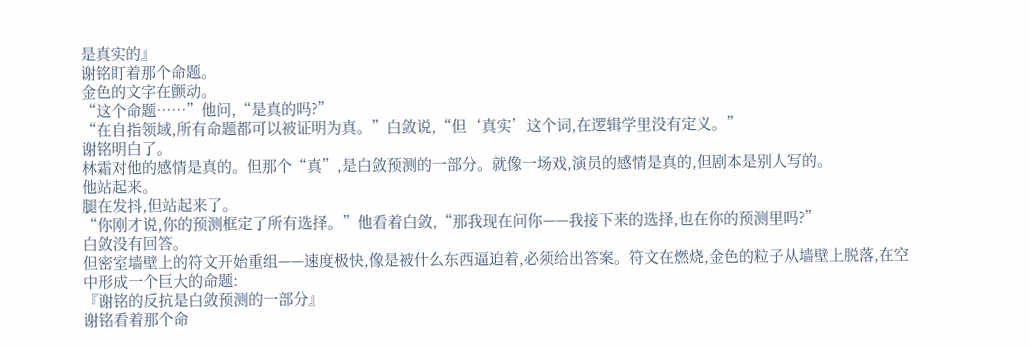是真实的』
谢铭盯着那个命题。
金色的文字在颤动。
“这个命题……”他问,“是真的吗?”
“在自指领域,所有命题都可以被证明为真。”白敛说,“但‘真实’这个词,在逻辑学里没有定义。”
谢铭明白了。
林霜对他的感情是真的。但那个“真”,是白敛预测的一部分。就像一场戏,演员的感情是真的,但剧本是别人写的。
他站起来。
腿在发抖,但站起来了。
“你刚才说,你的预测框定了所有选择。”他看着白敛,“那我现在问你——我接下来的选择,也在你的预测里吗?”
白敛没有回答。
但密室墙壁上的符文开始重组——速度极快,像是被什么东西逼迫着,必须给出答案。符文在燃烧,金色的粒子从墙壁上脱落,在空中形成一个巨大的命题:
『谢铭的反抗是白敛预测的一部分』
谢铭看着那个命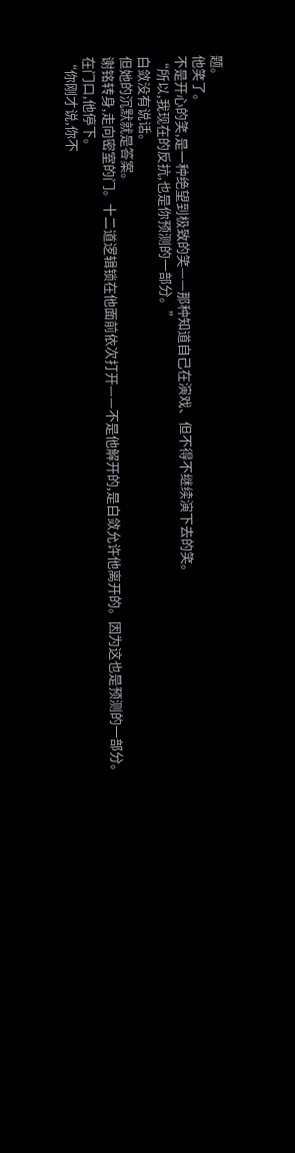题。
他笑了。
不是开心的笑,是一种绝望到极致的笑——那种知道自己在演戏、但不得不继续演下去的笑。
“所以,我现在的反抗,也是你预测的一部分。”
白敛没有说话。
但她的沉默就是答案。
谢铭转身,走向密室的门。十二道逻辑锁在他面前依次打开——不是他解开的,是白敛允许他离开的。因为这也是预测的一部分。
在门口,他停下。
“你刚才说,你不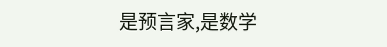是预言家,是数学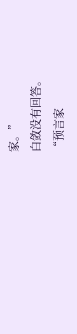家。”
白敛没有回答。
“预言家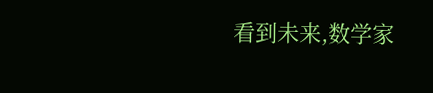看到未来,数学家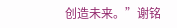创造未来。”谢铭